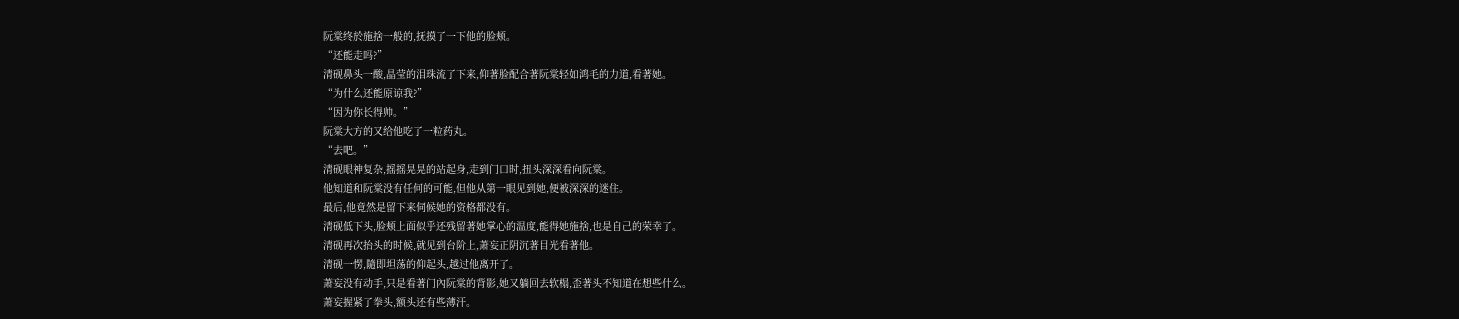阮棠终於施捨一般的,抚摸了一下他的脸颊。
“还能走吗?”
清砚鼻头一酸,晶莹的泪珠流了下来,仰著脸配合著阮棠轻如鸿毛的力道,看著她。
“为什么还能原谅我?”
“因为你长得帅。”
阮棠大方的又给他吃了一粒药丸。
“去吧。”
清砚眼神复杂,摇摇晃晃的站起身,走到门口时,扭头深深看向阮棠。
他知道和阮棠没有任何的可能,但他从第一眼见到她,便被深深的迷住。
最后,他竟然是留下来伺候她的资格都没有。
清砚低下头,脸颊上面似乎还残留著她掌心的温度,能得她施捨,也是自己的荣幸了。
清砚再次抬头的时候,就见到台阶上,萧妄正阴沉著目光看著他。
清砚一愣,隨即坦荡的仰起头,越过他离开了。
萧妄没有动手,只是看著门內阮棠的背影,她又躺回去软榻,歪著头不知道在想些什么。
萧妄握紧了拳头,额头还有些薄汗。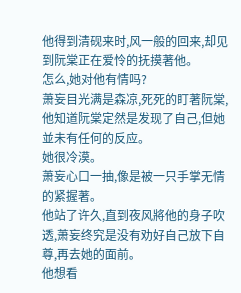他得到清砚来时,风一般的回来,却见到阮棠正在爱怜的抚摸著他。
怎么,她对他有情吗?
萧妄目光满是森凉,死死的盯著阮棠,他知道阮棠定然是发现了自己,但她並未有任何的反应。
她很冷漠。
萧妄心口一抽,像是被一只手掌无情的紧握著。
他站了许久,直到夜风將他的身子吹透,萧妄终究是没有劝好自己放下自尊,再去她的面前。
他想看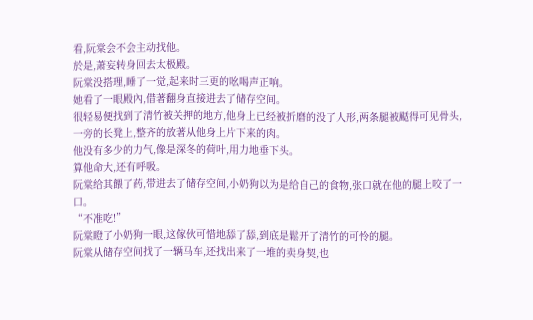看,阮棠会不会主动找他。
於是,萧妄转身回去太极殿。
阮棠没搭理,睡了一觉,起来时三更的吆喝声正响。
她看了一眼殿內,借著翻身直接进去了储存空间。
很轻易便找到了清竹被关押的地方,他身上已经被折磨的没了人形,两条腿被颳得可见骨头,一旁的长凳上,整齐的放著从他身上片下来的肉。
他没有多少的力气,像是深冬的荷叶,用力地垂下头。
算他命大,还有呼吸。
阮棠给其餵了药,带进去了储存空间,小奶狗以为是给自己的食物,张口就在他的腿上咬了一口。
“不准吃!”
阮棠瞪了小奶狗一眼,这傢伙可惜地舔了舔,到底是鬆开了清竹的可怜的腿。
阮棠从储存空间找了一辆马车,还找出来了一堆的卖身契,也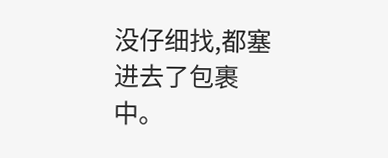没仔细找,都塞进去了包裹中。